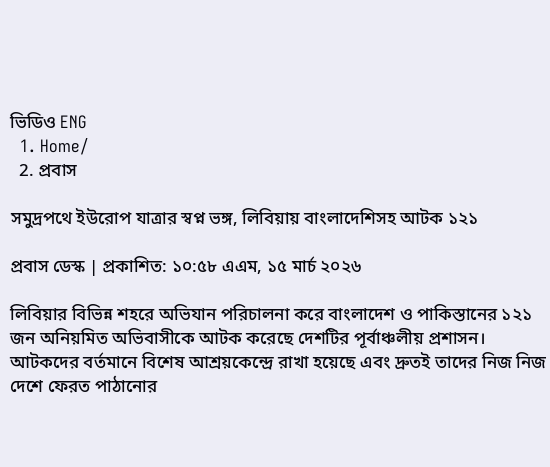ভিডিও ENG
  1. Home/
  2. প্রবাস

সমুদ্রপথে ইউরোপ যাত্রার স্বপ্ন ভঙ্গ, লিবিয়ায় বাংলাদেশিসহ আটক ১২১

প্রবাস ডেস্ক | প্রকাশিত: ১০:৫৮ এএম, ১৫ মার্চ ২০২৬

লিবিয়ার বিভিন্ন শহরে অভিযান পরিচালনা করে বাংলাদেশ ও পাকিস্তানের ১২১ জন অনিয়মিত অভিবাসীকে আটক করেছে দেশটির পূর্বাঞ্চলীয় প্রশাসন। আটকদের বর্তমানে বিশেষ আশ্রয়কেন্দ্রে রাখা হয়েছে এবং দ্রুতই তাদের নিজ নিজ দেশে ফেরত পাঠানোর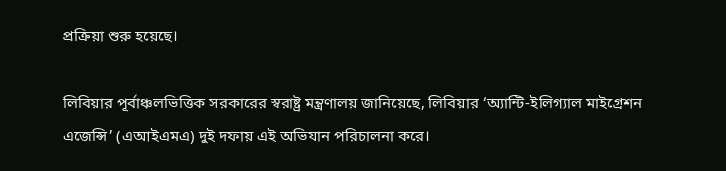প্রক্রিয়া শুরু হয়েছে।

লিবিয়ার পূর্বাঞ্চলভিত্তিক সরকারের স্বরাষ্ট্র মন্ত্রণালয় জানিয়েছে, লিবিয়ার ‘অ্যান্টি-ইলিগ্যাল মাইগ্রেশন এজেন্সি’ (এআইএমএ) দুই দফায় এই অভিযান পরিচালনা করে।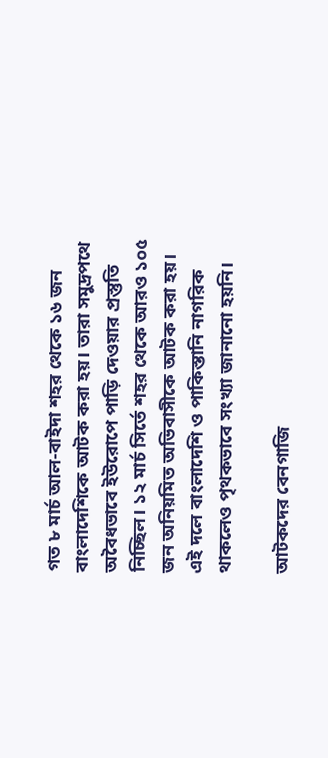গত ৮ মার্চ আল-বাইদা শহর থেকে ১৬ জন বাংলাদেশিকে আটক করা হয়। তারা সমুদ্রপথে অবৈধভাবে ইউরোপে পাড়ি দেওয়ার প্রস্তুতি নিচ্ছিল। ১২ মার্চ সির্তে শহর থেকে আরও ১০৫ জন অনিয়মিত অভিবাসীকে আটক করা হয়। এই দলে বাংলাদেশি ও পাকিস্তানি নাগরিক থাকলেও পৃথকভাবে সংখ্যা জানানো হয়নি।

আটকদের বেনগাজি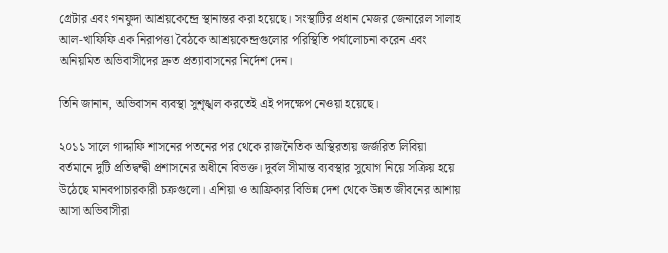গ্রেটার এবং গনফুদা আশ্রয়কেন্দ্রে স্থানান্তর করা হয়েছে। সংস্থাটির প্রধান মেজর জেনারেল সালাহ আল-খাফিফি এক নিরাপত্তা বৈঠকে আশ্রয়কেন্দ্রগুলোর পরিস্থিতি পর্যালোচনা করেন এবং অনিয়মিত অভিবাসীদের দ্রুত প্রত্যাবাসনের নির্দেশ দেন।

তিনি জানান, অভিবাসন ব্যবস্থা সুশৃঙ্খল করতেই এই পদক্ষেপ নেওয়া হয়েছে।

২০১১ সালে গাদ্দাফি শাসনের পতনের পর থেকে রাজনৈতিক অস্থিরতায় জর্জরিত লিবিয়া বর্তমানে দুটি প্রতিদ্বন্দ্বী প্রশাসনের অধীনে বিভক্ত। দুর্বল সীমান্ত ব্যবস্থার সুযোগ নিয়ে সক্রিয় হয়ে উঠেছে মানবপাচারকারী চক্রগুলো। এশিয়া ও আফ্রিকার বিভিন্ন দেশ থেকে উন্নত জীবনের আশায় আসা অভিবাসীরা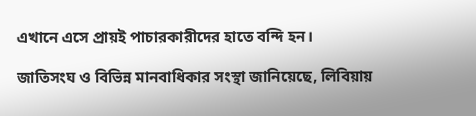এখানে এসে প্রায়ই পাচারকারীদের হাতে বন্দি হন।

জাতিসংঘ ও বিভিন্ন মানবাধিকার সংস্থা জানিয়েছে, লিবিয়ায়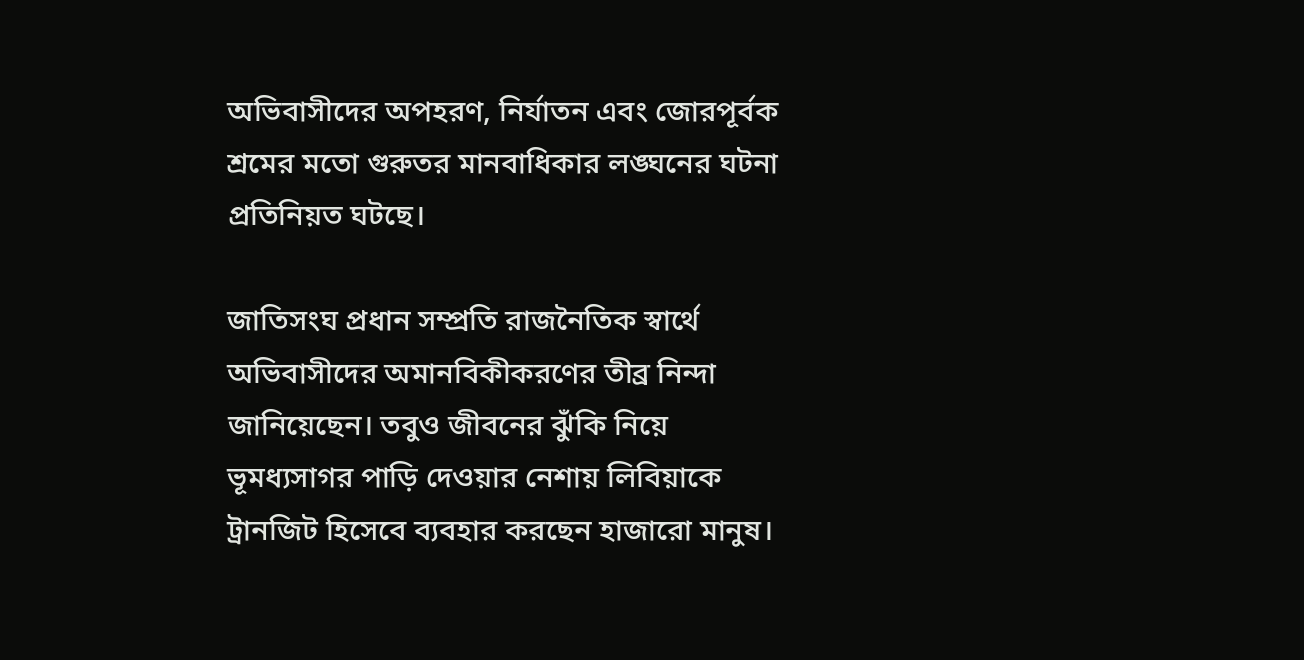অভিবাসীদের অপহরণ, নির্যাতন এবং জোরপূর্বক শ্রমের মতো গুরুতর মানবাধিকার লঙ্ঘনের ঘটনা প্রতিনিয়ত ঘটছে।

জাতিসংঘ প্রধান সম্প্রতি রাজনৈতিক স্বার্থে অভিবাসীদের অমানবিকীকরণের তীব্র নিন্দা জানিয়েছেন। তবুও জীবনের ঝুঁকি নিয়ে ভূমধ্যসাগর পাড়ি দেওয়ার নেশায় লিবিয়াকে ট্রানজিট হিসেবে ব্যবহার করছেন হাজারো মানুষ।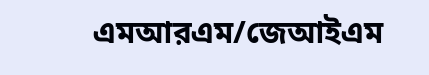এমআরএম/জেআইএম